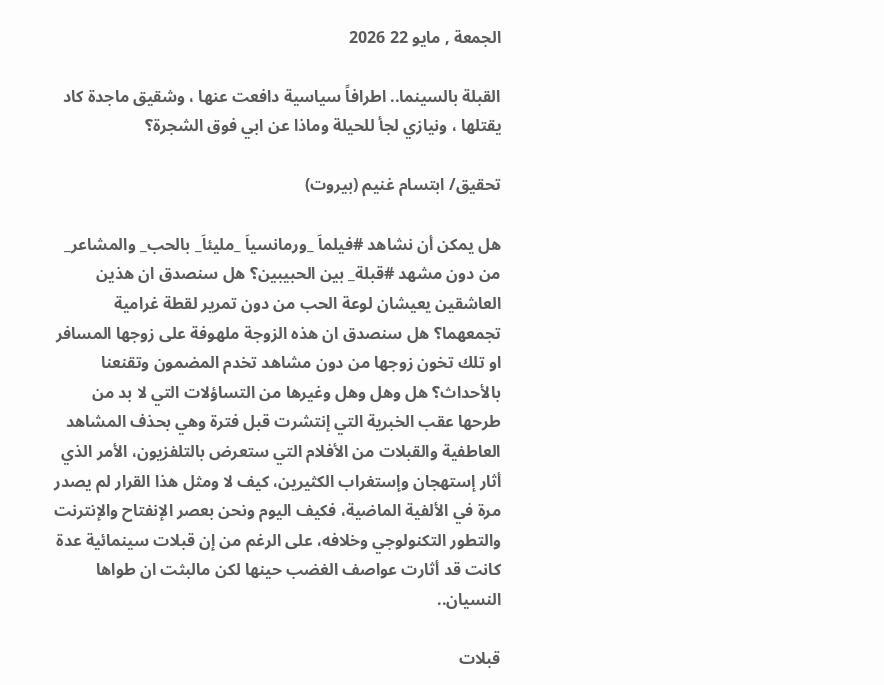الجمعة , مايو 22 2026

القبلة بالسينما.. اطرافاً سياسية دافعت عنها ، وشقيق ماجدة كاد يقتلها ، ونيازي لجأ للحيلة وماذا عن ابي فوق الشجرة؟

تحقيق/ ابتسام غنيم (بيروت)

هل يمكن أن نشاهد #فيلماَ _ورمانسياَ _مليئاَ_ بالحب_ والمشاعر_ من دون مشهد #قبلة_ بين الحبيبين؟ هل سنصدق ان هذين العاشقين يعيشان لوعة الحب من دون تمرير لقطة غرامية تجمعهما؟ هل سنصدق ان هذه الزوجة ملهوفة على زوجها المسافر او تلك تخون زوجها من دون مشاهد تخدم المضمون وتقنعنا بالأحداث؟ هل وهل وهل وغيرها من التساؤلات التي لا بد من طرحها عقب الخبرية التي إنتشرت قبل فترة وهي بحذف المشاهد العاطفية والقبلات من الأفلام التي ستعرض بالتلفزيون، الأمر الذي أثار إستهجان وإستغراب الكثيرين، كيف لا ومثل هذا القرار لم يصدر مرة في الألفية الماضية، فكيف اليوم ونحن بعصر الإنفتاح والإنترنت والتطور التكنولوجي وخلافه، على الرغم من إن قبلات سينمائية عدة كانت قد أثارت عواصف الغضب حينها لكن مالبثت ان طواها النسيان..

قبلات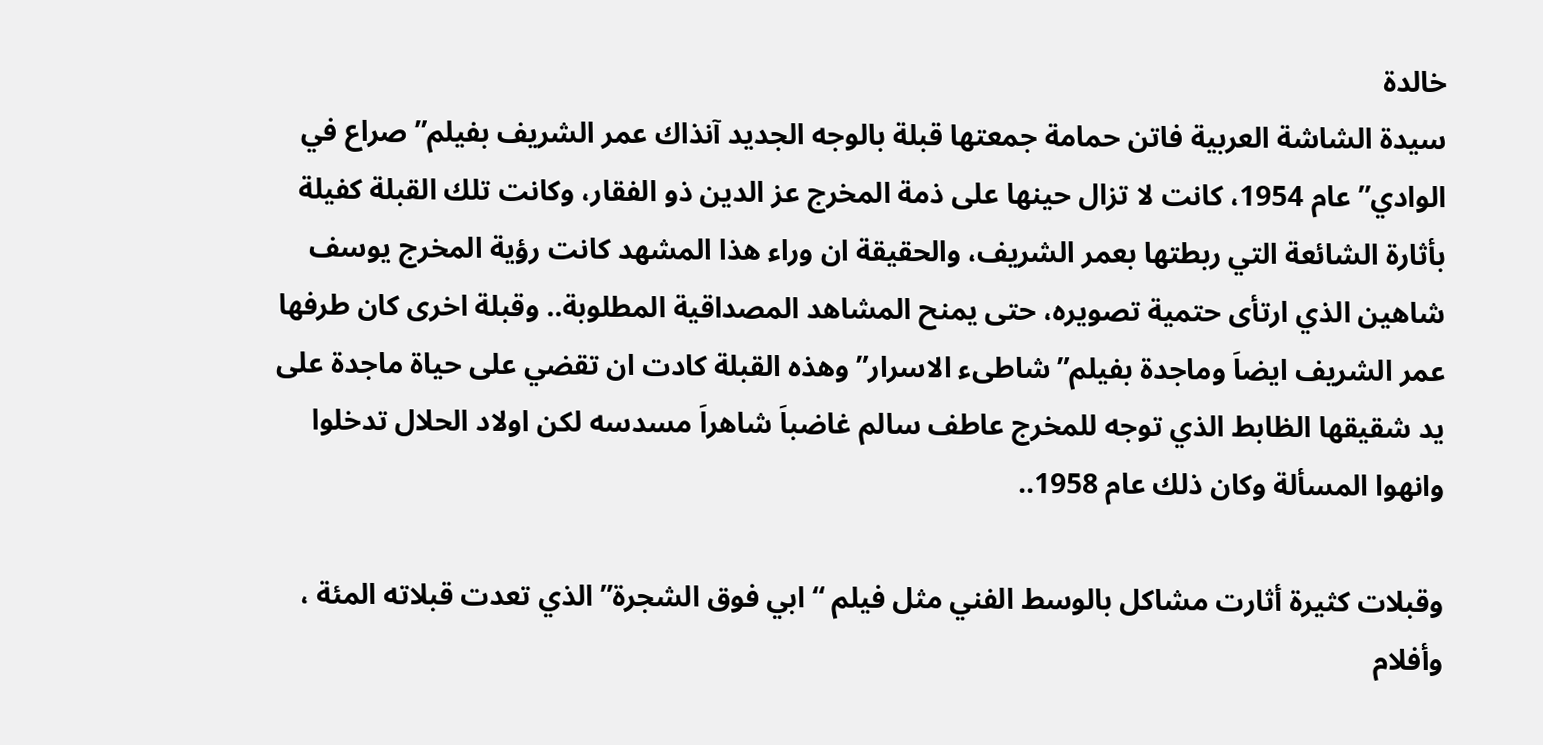خالدة
سيدة الشاشة العربية فاتن حمامة جمعتها قبلة بالوجه الجديد آنذاك عمر الشريف بفيلم”صراع في الوادي” عام 1954، كانت لا تزال حينها على ذمة المخرج عز الدين ذو الفقار، وكانت تلك القبلة كفيلة بأثارة الشائعة التي ربطتها بعمر الشريف، والحقيقة ان وراء هذا المشهد كانت رؤية المخرج يوسف شاهين الذي ارتأى حتمية تصويره، حتى يمنح المشاهد المصداقية المطلوبة.. وقبلة اخرى كان طرفها عمر الشريف ايضاَ وماجدة بفيلم”شاطىء الاسرار” وهذه القبلة كادت ان تقضي على حياة ماجدة على يد شقيقها الظابط الذي توجه للمخرج عاطف سالم غاضباَ شاهراَ مسدسه لكن اولاد الحلال تدخلوا وانهوا المسألة وكان ذلك عام 1958..

وقبلات كثيرة أثارت مشاكل بالوسط الفني مثل فيلم “ابي فوق الشجرة” الذي تعدت قبلاته المئة ، وأفلام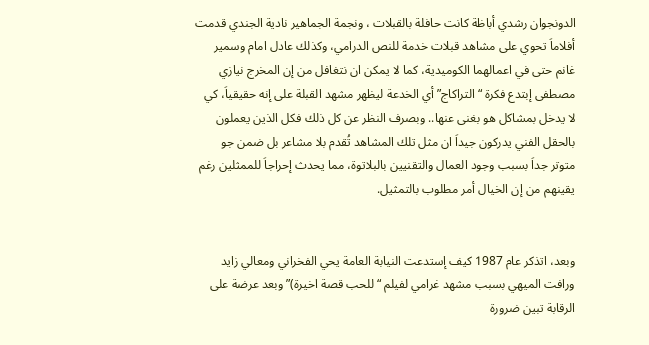الدونجوان رشدي أباظة كانت حافلة بالقبلات ، ونجمة الجماهير نادية الجندي قدمت أفلاماَ تحوي على مشاهد قبلات خدمة للنص الدرامي، وكذلك عادل امام وسمير غانم حتى في اعمالهما الكوميدية، كما لا يمكن ان نتغافل من إن المخرج نيازي مصطفى إبتدع فكرة “التراكاج” أي الخدعة ليظهر مشهد القبلة على إنه حقيقياَ، كي لا يدخل بمشاكل هو بغنى عنها.. وبصرف النظر عن كل ذلك فكل الذين يعملون بالحقل الفني يدركون جيداَ ان مثل تلك المشاهد تُقدم بلا مشاعر بل ضمن جو متوتر جداَ بسبب وجود العمال والتقنيين بالبلاتوة، مما يحدث إحراجاَ للممثلين رغم يقينهم من إن الخيال أمر مطلوب بالتمثيل.


وبعد، اتذكر عام 1987 كيف إستدعت النيابة العامة يحي الفخراني ومعالي زايد ورافت الميهي بسبب مشهد غرامي لفيلم “للحب قصة اخيرة)”وبعد عرضة على الرقابة تبين ضرورة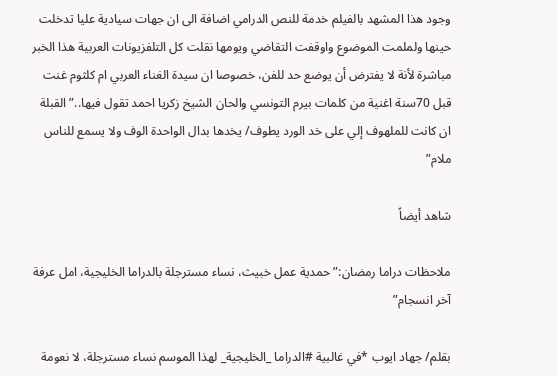وجود هذا المشهد بالفيلم خدمة للنص الدرامي اضافة الى ان جهات سيادية عليا تدخلت حينها ولملمت الموضوع واوقفت التقاضي ويومها نقلت كل التلفزيونات العربية هذا الخبر مباشرة لأنة لا يفترض أن يوضع حد للفن، خصوصا ان سيدة الغناء العربي ام كلثوم غنت قبل 70سنة اغنية من كلمات بيرم التونسي والحان الشيخ زكريا احمد تقول فيها..”القبلة ان كانت للملهوف إلي على خد الورد يطوف/ يخدها بدال الواحدة الوف ولا يسمع للناس ملام”

شاهد أيضاً

ملاحظات دراما رمضان:” حمدية عمل خبيث، نساء مسترجلة بالدراما الخليجية، امل عرفة آخر انسجام”

بقلم/ جهاد ايوب *في غالبية #الدراما _الخليجية_ لهذا الموسم نساء مسترجلة، لا نعومة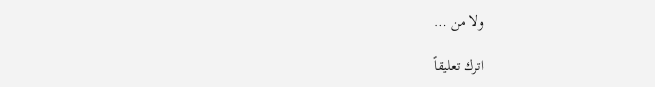ولا من …

اترك تعليقاً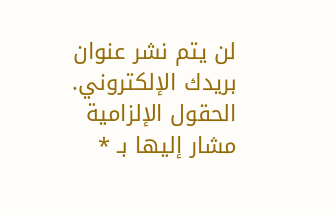لن يتم نشر عنوان بريدك الإلكتروني. الحقول الإلزامية مشار إليها بـ *